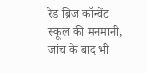रेड ब्रिज कॉन्वेंट स्कूल की मनमानी, जांच के बाद भी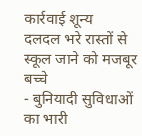कार्रवाई शून्य
दलदल भरे रास्तों से स्कूल जाने को मजबूर बच्चे
- बुनियादी सुविधाओं का भारी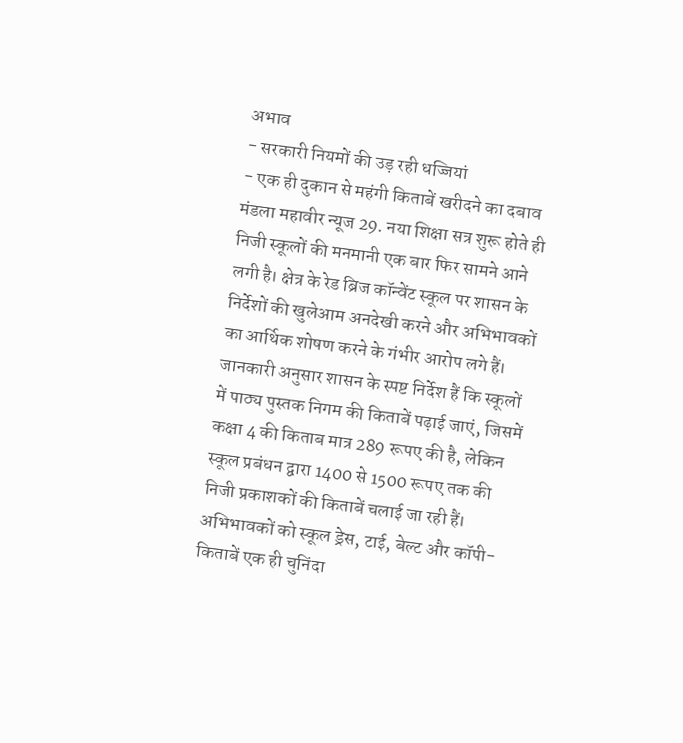अभाव
- सरकारी नियमों की उड़ रही धज्जियां
- एक ही दुकान से महंगी किताबें खरीदने का दबाव
मंडला महावीर न्यूज 29. नया शिक्षा सत्र शुरू होते ही निजी स्कूलों की मनमानी एक बार फिर सामने आने लगी है। क्षेत्र के रेड ब्रिज कॉन्वेंट स्कूल पर शासन के निर्देशों की खुलेआम अनदेखी करने और अभिभावकों का आर्थिक शोषण करने के गंभीर आरोप लगे हैं।
जानकारी अनुसार शासन के स्पष्ट निर्देश हैं कि स्कूलों में पाठ्य पुस्तक निगम की किताबें पढ़ाई जाएं, जिसमें कक्षा 4 की किताब मात्र 289 रूपए की है, लेकिन स्कूल प्रबंधन द्वारा 1400 से 1500 रूपए तक की निजी प्रकाशकों की किताबें चलाई जा रही हैं। अभिभावकों को स्कूल ड्रेस, टाई, बेल्ट और कॉपी-किताबें एक ही चुनिंदा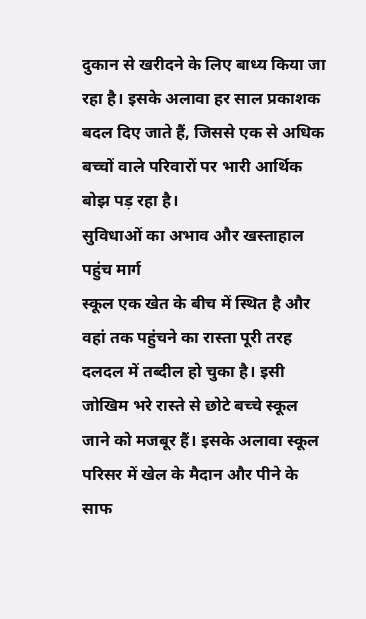दुकान से खरीदने के लिए बाध्य किया जा रहा है। इसके अलावा हर साल प्रकाशक बदल दिए जाते हैं, जिससे एक से अधिक बच्चों वाले परिवारों पर भारी आर्थिक बोझ पड़ रहा है।
सुविधाओं का अभाव और खस्ताहाल पहुंच मार्ग
स्कूल एक खेत के बीच में स्थित है और वहां तक पहुंचने का रास्ता पूरी तरह दलदल में तब्दील हो चुका है। इसी जोखिम भरे रास्ते से छोटे बच्चे स्कूल जाने को मजबूर हैं। इसके अलावा स्कूल परिसर में खेल के मैदान और पीने के साफ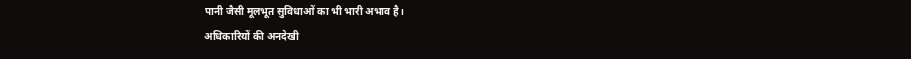पानी जैसी मूलभूत सुविधाओं का भी भारी अभाव है।
अधिकारियों की अनदेखी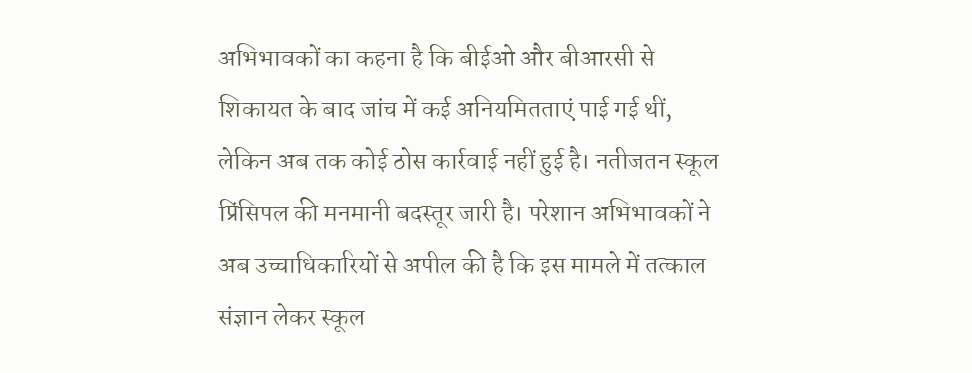अभिभावकों का कहना है कि बीईओ और बीआरसी से शिकायत के बाद जांच में कई अनियमितताएं पाई गई थीं, लेकिन अब तक कोई ठोस कार्रवाई नहीं हुई है। नतीजतन स्कूल प्रिंसिपल की मनमानी बदस्तूर जारी है। परेशान अभिभावकों ने अब उच्चाधिकारियों से अपील की है कि इस मामले में तत्काल संज्ञान लेकर स्कूल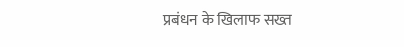प्रबंधन के खिलाफ सख्त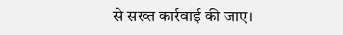से सख्त कार्रवाई की जाए।